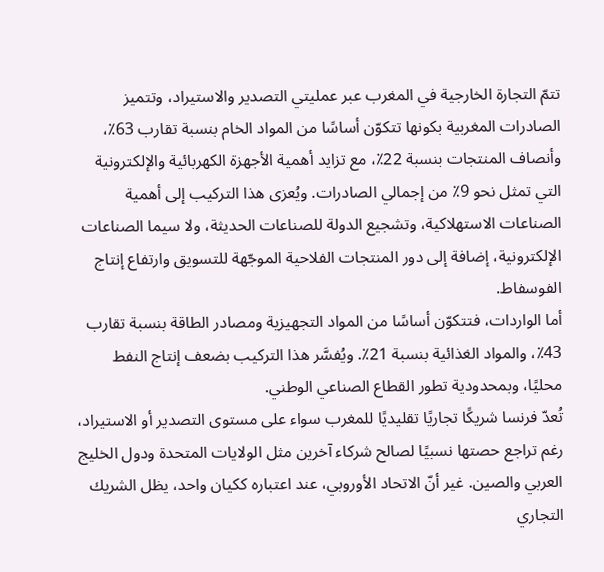تتمّ التجارة الخارجية في المغرب عبر عمليتي التصدير والاستيراد، وتتميز الصادرات المغربية بكونها تتكوّن أساسًا من المواد الخام بنسبة تقارب 63٪، وأنصاف المنتجات بنسبة 22٪، مع تزايد أهمية الأجهزة الكهربائية والإلكترونية التي تمثل نحو 9٪ من إجمالي الصادرات. ويُعزى هذا التركيب إلى أهمية الصناعات الاستهلاكية، وتشجيع الدولة للصناعات الحديثة، ولا سيما الصناعات الإلكترونية، إضافة إلى دور المنتجات الفلاحية الموجّهة للتسويق وارتفاع إنتاج الفوسفاط.
أما الواردات، فتتكوّن أساسًا من المواد التجهيزية ومصادر الطاقة بنسبة تقارب 43٪، والمواد الغذائية بنسبة 21٪. ويُفسَّر هذا التركيب بضعف إنتاج النفط محليًا، وبمحدودية تطور القطاع الصناعي الوطني.
تُعدّ فرنسا شريكًا تجاريًا تقليديًا للمغرب سواء على مستوى التصدير أو الاستيراد، رغم تراجع حصتها نسبيًا لصالح شركاء آخرين مثل الولايات المتحدة ودول الخليج العربي والصين. غير أنّ الاتحاد الأوروبي، عند اعتباره ككيان واحد، يظل الشريك التجاري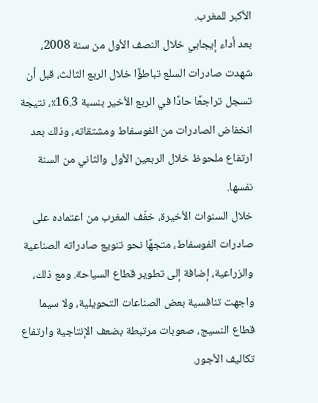الأكبر للمغرب.
بعد أداء إيجابي خلال النصف الأول من سنة 2008، شهدت صادرات السلع تباطؤًا خلال الربع الثالث، قبل أن تسجل تراجعًا حادًا في الربع الأخير بنسبة 16.3٪، نتيجة انخفاض الصادرات من الفوسفاط ومشتقاته، وذلك بعد ارتفاع ملحوظ خلال الربعين الأول والثاني من السنة نفسها.
خلال السنوات الأخيرة، خفّف المغرب من اعتماده على صادرات الفوسفاط، متجهًا نحو تنويع صادراته الصناعية والزراعية، إضافة إلى تطوير قطاع السياحة. ومع ذلك، واجهت تنافسية بعض الصناعات التحويلية، ولا سيما قطاع النسيج، صعوبات مرتبطة بضعف الإنتاجية وارتفاع تكاليف الأجور.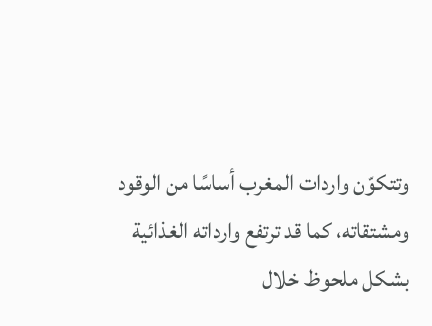وتتكوّن واردات المغرب أساسًا من الوقود ومشتقاته، كما قد ترتفع وارداته الغذائية بشكل ملحوظ خلال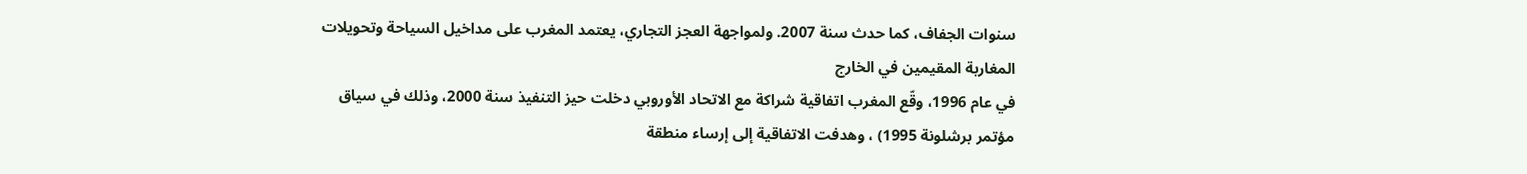سنوات الجفاف، كما حدث سنة 2007. ولمواجهة العجز التجاري، يعتمد المغرب على مداخيل السياحة وتحويلات المغاربة المقيمين في الخارج
في عام 1996، وقّع المغرب اتفاقية شراكة مع الاتحاد الأوروبي دخلت حيز التنفيذ سنة 2000، وذلك في سياق مؤتمر برشلونة 1995) ، وهدفت الاتفاقية إلى إرساء منطقة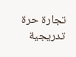تجارة حرة تدريجية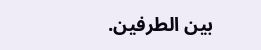بين الطرفين.